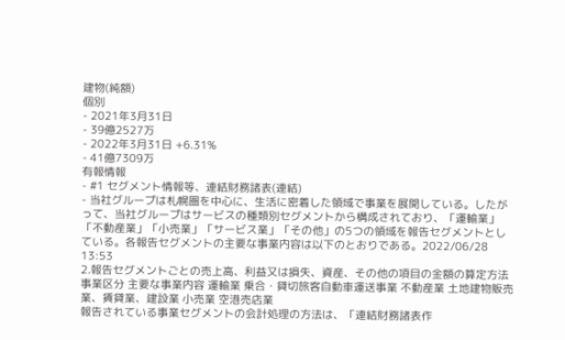建物(純額)
個別
- 2021年3月31日
- 39億2527万
- 2022年3月31日 +6.31%
- 41億7309万
有報情報
- #1 セグメント情報等、連結財務諸表(連結)
- 当社グループは札幌圏を中心に、生活に密着した領域で事業を展開している。したがって、当社グループはサービスの種類別セグメントから構成されており、「運輸業」「不動産業」「小売業」「サービス業」「その他」の5つの領域を報告セグメントとしている。各報告セグメントの主要な事業内容は以下のとおりである。2022/06/28 13:53
2.報告セグメントごとの売上高、利益又は損失、資産、その他の項目の金額の算定方法事業区分 主要な事業内容 運輸業 乗合・貸切旅客自動車運送事業 不動産業 土地建物販売業、賃貸業、建設業 小売業 空港売店業
報告されている事業セグメントの会計処理の方法は、「連結財務諸表作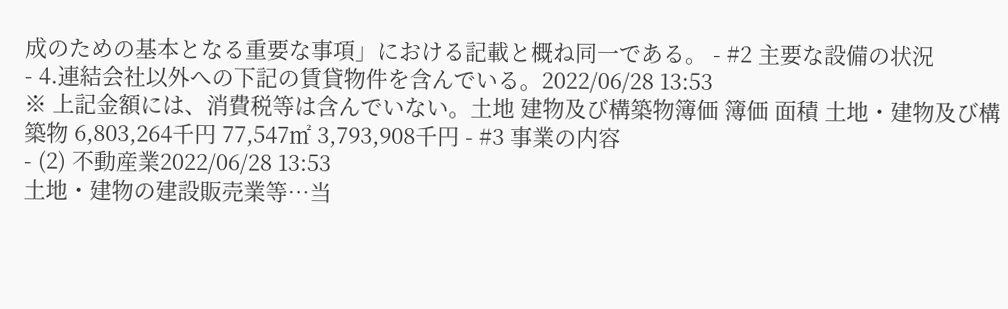成のための基本となる重要な事項」における記載と概ね同一である。 - #2 主要な設備の状況
- 4.連結会社以外への下記の賃貸物件を含んでいる。2022/06/28 13:53
※ 上記金額には、消費税等は含んでいない。土地 建物及び構築物簿価 簿価 面積 土地・建物及び構築物 6,803,264千円 77,547㎡ 3,793,908千円 - #3 事業の内容
- (2) 不動産業2022/06/28 13:53
土地・建物の建設販売業等…当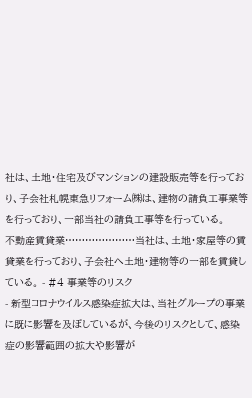社は、土地・住宅及びマンションの建設販売等を行っており、子会社札幌東急リフォーム㈱は、建物の請負工事業等を行っており、一部当社の請負工事等を行っている。
不動産賃貸業…………………当社は、土地・家屋等の賃貸業を行っており、子会社へ土地・建物等の一部を賃貸している。 - #4 事業等のリスク
- 新型コロナウイルス感染症拡大は、当社グループの事業に既に影響を及ぼしているが、今後のリスクとして、感染症の影響範囲の拡大や影響が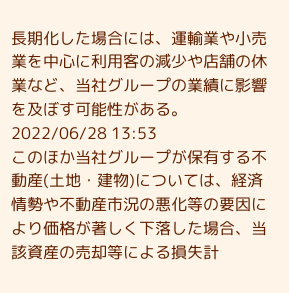長期化した場合には、運輸業や小売業を中心に利用客の減少や店舗の休業など、当社グループの業績に影響を及ぼす可能性がある。2022/06/28 13:53
このほか当社グループが保有する不動産(土地・建物)については、経済情勢や不動産市況の悪化等の要因により価格が著しく下落した場合、当該資産の売却等による損失計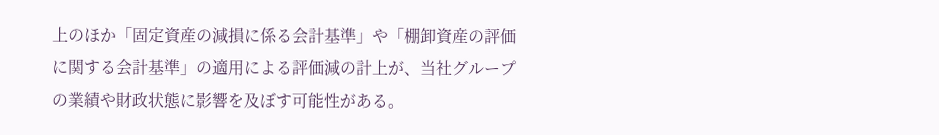上のほか「固定資産の減損に係る会計基準」や「棚卸資産の評価に関する会計基準」の適用による評価減の計上が、当社グループの業績や財政状態に影響を及ぼす可能性がある。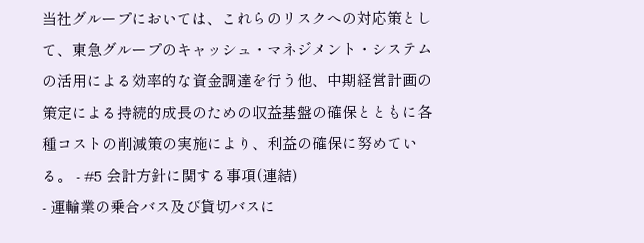当社グループにおいては、これらのリスクへの対応策として、東急グループのキャッシュ・マネジメント・システムの活用による効率的な資金調達を行う他、中期経営計画の策定による持続的成長のための収益基盤の確保とともに各種コストの削減策の実施により、利益の確保に努めている。 - #5 会計方針に関する事項(連結)
- 運輸業の乗合バス及び貸切バスに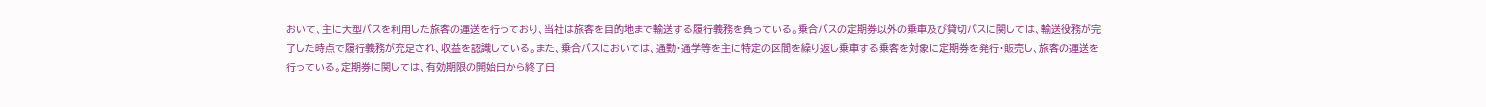おいて、主に大型バスを利用した旅客の運送を行っており、当社は旅客を目的地まで輸送する履行義務を負っている。乗合バスの定期券以外の乗車及び貸切バスに関しては、輸送役務が完了した時点で履行義務が充足され、収益を認識している。また、乗合バスにおいては、通勤・通学等を主に特定の区間を繰り返し乗車する乗客を対象に定期券を発行・販売し、旅客の運送を行っている。定期券に関しては、有効期限の開始日から終了日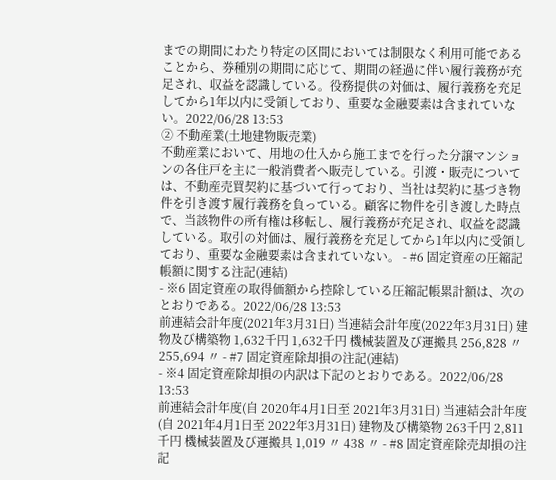までの期間にわたり特定の区間においては制限なく利用可能であることから、券種別の期間に応じて、期間の経過に伴い履行義務が充足され、収益を認識している。役務提供の対価は、履行義務を充足してから1年以内に受領しており、重要な金融要素は含まれていない。2022/06/28 13:53
② 不動産業(土地建物販売業)
不動産業において、用地の仕入から施工までを行った分譲マンションの各住戸を主に一般消費者へ販売している。引渡・販売については、不動産売買契約に基づいて行っており、当社は契約に基づき物件を引き渡す履行義務を負っている。顧客に物件を引き渡した時点で、当該物件の所有権は移転し、履行義務が充足され、収益を認識している。取引の対価は、履行義務を充足してから1年以内に受領しており、重要な金融要素は含まれていない。 - #6 固定資産の圧縮記帳額に関する注記(連結)
- ※6 固定資産の取得価額から控除している圧縮記帳累計額は、次のとおりである。2022/06/28 13:53
前連結会計年度(2021年3月31日) 当連結会計年度(2022年3月31日) 建物及び構築物 1,632千円 1,632千円 機械装置及び運搬具 256,828 〃 255,694 〃 - #7 固定資産除却損の注記(連結)
- ※4 固定資産除却損の内訳は下記のとおりである。2022/06/28 13:53
前連結会計年度(自 2020年4月1日至 2021年3月31日) 当連結会計年度(自 2021年4月1日至 2022年3月31日) 建物及び構築物 263千円 2,811千円 機械装置及び運搬具 1,019 〃 438 〃 - #8 固定資産除売却損の注記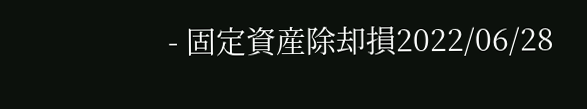- 固定資産除却損2022/06/28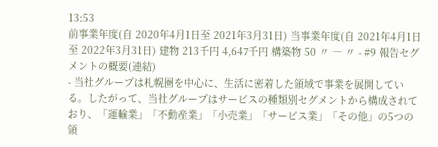13:53
前事業年度(自 2020年4月1日至 2021年3月31日) 当事業年度(自 2021年4月1日至 2022年3月31日) 建物 213千円 4,647千円 構築物 50 〃 ― 〃 - #9 報告セグメントの概要(連結)
- 当社グループは札幌圏を中心に、生活に密着した領域で事業を展開している。したがって、当社グループはサービスの種類別セグメントから構成されており、「運輸業」「不動産業」「小売業」「サービス業」「その他」の5つの領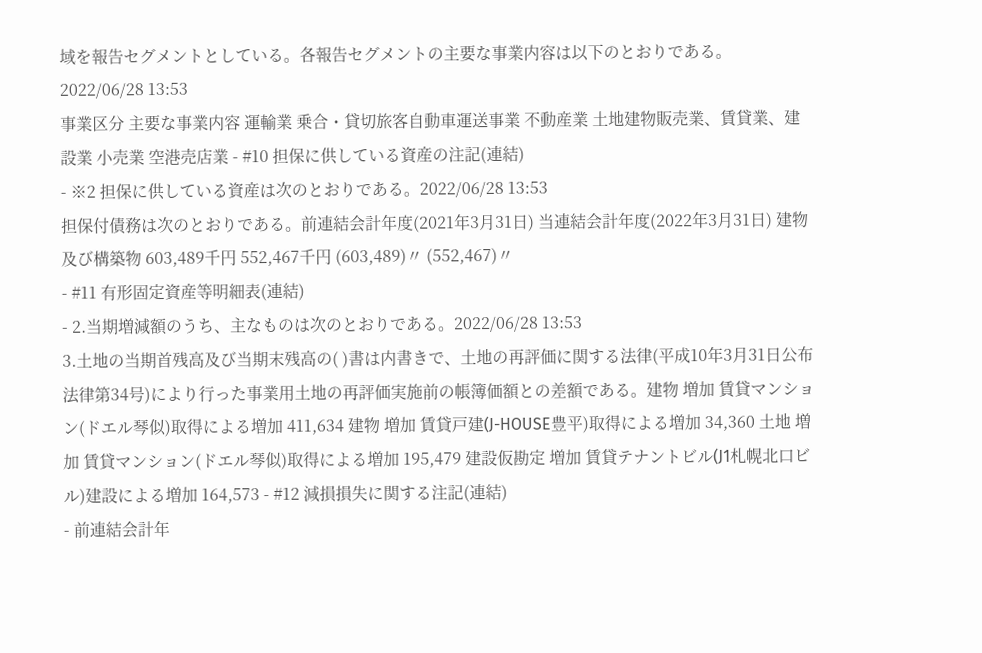域を報告セグメントとしている。各報告セグメントの主要な事業内容は以下のとおりである。2022/06/28 13:53
事業区分 主要な事業内容 運輸業 乗合・貸切旅客自動車運送事業 不動産業 土地建物販売業、賃貸業、建設業 小売業 空港売店業 - #10 担保に供している資産の注記(連結)
- ※2 担保に供している資産は次のとおりである。2022/06/28 13:53
担保付債務は次のとおりである。前連結会計年度(2021年3月31日) 当連結会計年度(2022年3月31日) 建物及び構築物 603,489千円 552,467千円 (603,489)〃 (552,467)〃
- #11 有形固定資産等明細表(連結)
- 2.当期増減額のうち、主なものは次のとおりである。2022/06/28 13:53
3.土地の当期首残高及び当期末残高の( )書は内書きで、土地の再評価に関する法律(平成10年3月31日公布法律第34号)により行った事業用土地の再評価実施前の帳簿価額との差額である。建物 増加 賃貸マンション(ドエル琴似)取得による増加 411,634 建物 増加 賃貸戸建(J-HOUSE豊平)取得による増加 34,360 土地 増加 賃貸マンション(ドエル琴似)取得による増加 195,479 建設仮勘定 増加 賃貸テナントビル(J1札幌北口ビル)建設による増加 164,573 - #12 減損損失に関する注記(連結)
- 前連結会計年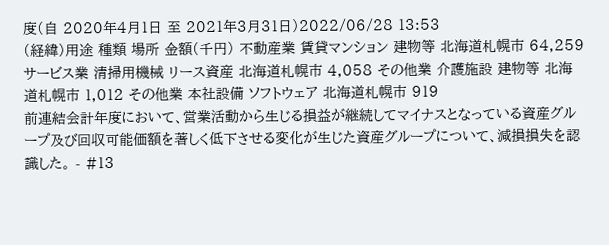度(自 2020年4月1日 至 2021年3月31日)2022/06/28 13:53
(経緯)用途 種類 場所 金額(千円) 不動産業 賃貸マンション 建物等 北海道札幌市 64,259 サービス業 清掃用機械 リース資産 北海道札幌市 4,058 その他業 介護施設 建物等 北海道札幌市 1,012 その他業 本社設備 ソフトウェア 北海道札幌市 919
前連結会計年度において、営業活動から生じる損益が継続してマイナスとなっている資産グループ及び回収可能価額を著しく低下させる変化が生じた資産グループについて、減損損失を認識した。 - #13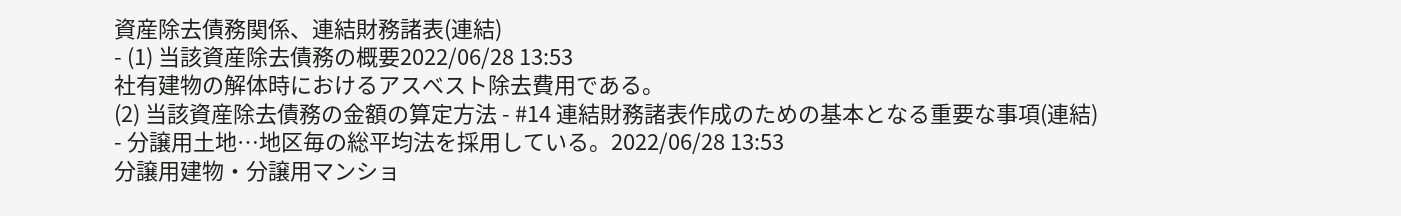資産除去債務関係、連結財務諸表(連結)
- (1) 当該資産除去債務の概要2022/06/28 13:53
社有建物の解体時におけるアスべスト除去費用である。
(2) 当該資産除去債務の金額の算定方法 - #14 連結財務諸表作成のための基本となる重要な事項(連結)
- 分譲用土地…地区毎の総平均法を採用している。2022/06/28 13:53
分譲用建物・分譲用マンショ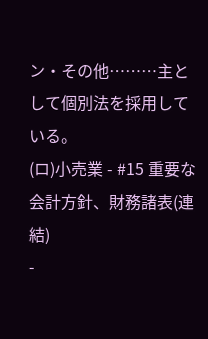ン・その他………主として個別法を採用している。
(ロ)小売業 - #15 重要な会計方針、財務諸表(連結)
-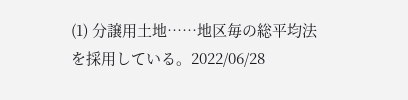(1) 分譲用土地……地区毎の総平均法を採用している。2022/06/28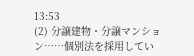13:53
(2) 分譲建物・分譲マンション……個別法を採用してい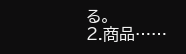る。
2.商品……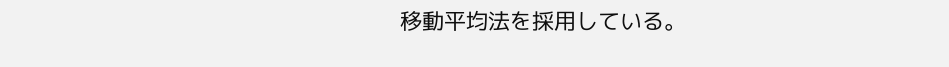移動平均法を採用している。